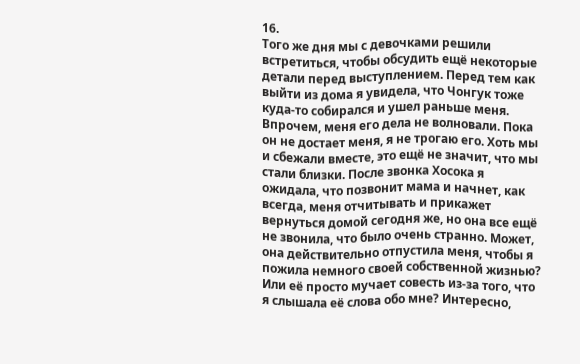16.
Того же дня мы с девочками решили встретиться, чтобы обсудить ещё некоторые детали перед выступлением. Перед тем как выйти из дома я увидела, что Чонгук тоже куда-то собирался и ушел раньше меня. Впрочем, меня его дела не волновали. Пока он не достает меня, я не трогаю его. Хоть мы и сбежали вместе, это ещё не значит, что мы стали близки. После звонка Хосока я ожидала, что позвонит мама и начнет, как всегда, меня отчитывать и прикажет вернуться домой сегодня же, но она все ещё не звонила, что было очень странно. Может, она действительно отпустила меня, чтобы я пожила немного своей собственной жизнью? Или её просто мучает совесть из-за того, что я слышала её слова обо мне? Интересно,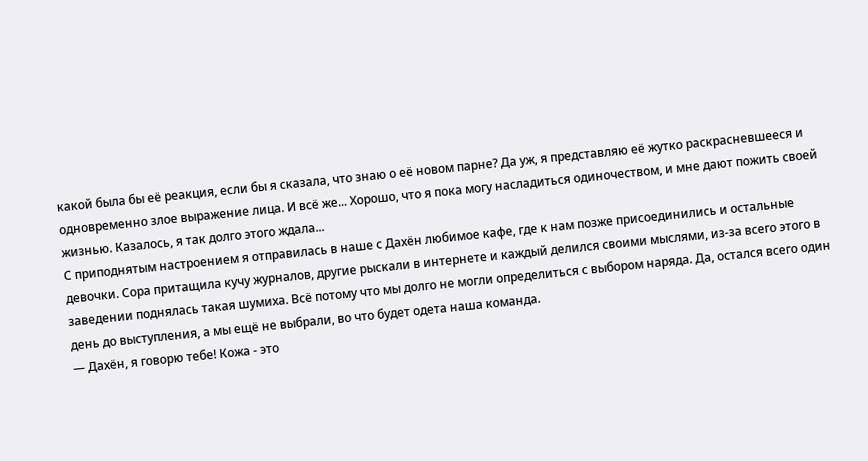какой была бы её реакция, если бы я сказала, что знаю о её новом парне? Да уж, я представляю её жутко раскрасневшееся и одновременно злое выражение лица. И всё же... Хорошо, что я пока могу насладиться одиночеством, и мне дают пожить своей жизнью. Казалось, я так долго этого ждала...
С приподнятым настроением я отправилась в наше с Дахён любимое кафе, где к нам позже присоединились и остальные девочки. Сора притащила кучу журналов, другие рыскали в интернете и каждый делился своими мыслями, из-за всего этого в заведении поднялась такая шумиха. Всё потому что мы долго не могли определиться с выбором наряда. Да, остался всего один день до выступления, а мы ещё не выбрали, во что будет одета наша команда.
— Дахён, я говорю тебе! Кожа - это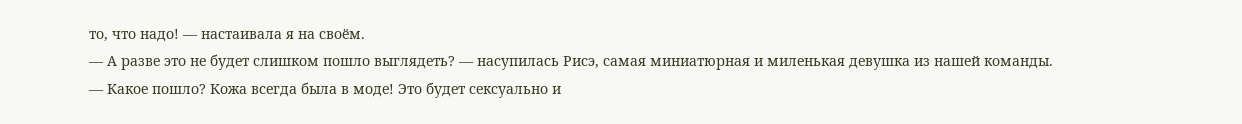то, что надо! — настаивала я на своём.
— А разве это не будет слишком пошло выглядеть? — насупилась Рисэ, самая миниатюрная и миленькая девушка из нашей команды.
— Какое пошло? Кожа всегда была в моде! Это будет сексуально и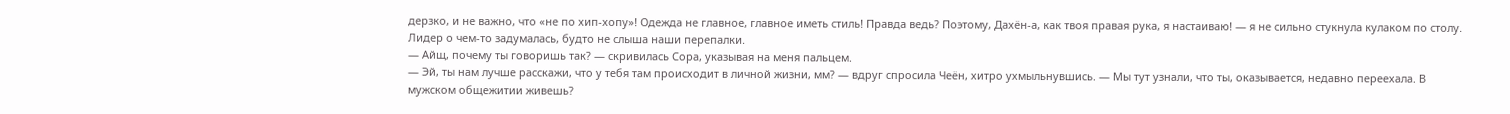дерзко, и не важно, что «не по хип-хопу»! Одежда не главное, главное иметь стиль! Правда ведь? Поэтому, Дахён-а, как твоя правая рука, я настаиваю! — я не сильно стукнула кулаком по столу. Лидер о чем-то задумалась, будто не слыша наши перепалки.
— Айщ, почему ты говоришь так? — скривилась Сора, указывая на меня пальцем.
— Эй, ты нам лучше расскажи, что у тебя там происходит в личной жизни, мм? — вдруг спросила Чеён, хитро ухмыльнувшись. — Мы тут узнали, что ты, оказывается, недавно переехала. В мужском общежитии живешь?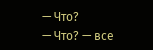— Что?
— Что? — все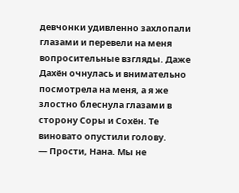девчонки удивленно захлопали глазами и перевели на меня вопросительные взгляды. Даже Дахён очнулась и внимательно посмотрела на меня, а я же злостно блеснула глазами в сторону Соры и Сохён. Те виновато опустили голову.
— Прости, Нана. Мы не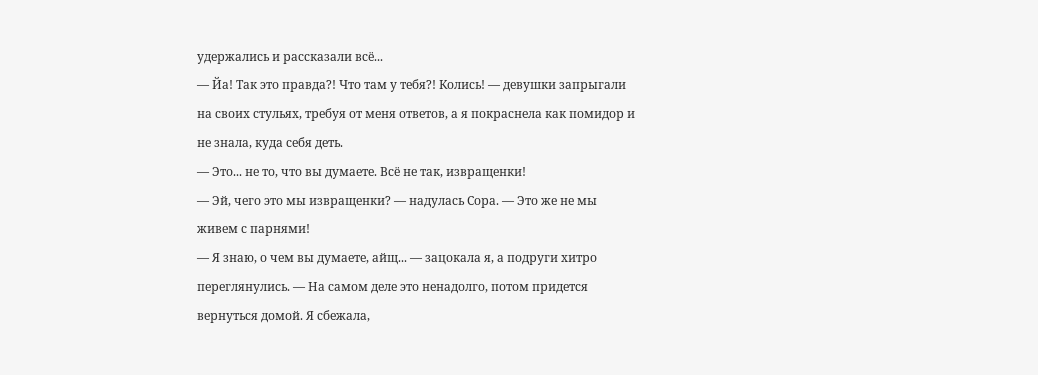удержались и рассказали всё...
— Йа! Так это правда?! Что там у тебя?! Колись! — девушки запрыгали на своих стульях, требуя от меня ответов, а я покраснела как помидор и не знала, куда себя деть.
— Это... не то, что вы думаете. Всё не так, извращенки!
— Эй, чего это мы извращенки? — надулась Сора. — Это же не мы живем с парнями!
— Я знаю, о чем вы думаете, айщ... — зацокала я, а подруги хитро переглянулись. — На самом деле это ненадолго, потом придется вернуться домой. Я сбежала,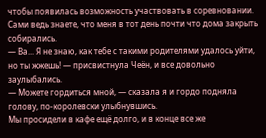чтобы появилась возможность участвовать в соревновании. Сами ведь знаете, что меня в тот день почти что дома закрыть собирались.
— Ва... Я не знаю, как тебе с такими родителями удалось уйти, но ты жжешь! — присвистнула Чеён, и все довольно заулыбались.
— Можете гордиться мной, — сказала я и гордо подняла голову, по-королевски улыбнувшись.
Мы просидели в кафе ещё долго, и в конце все же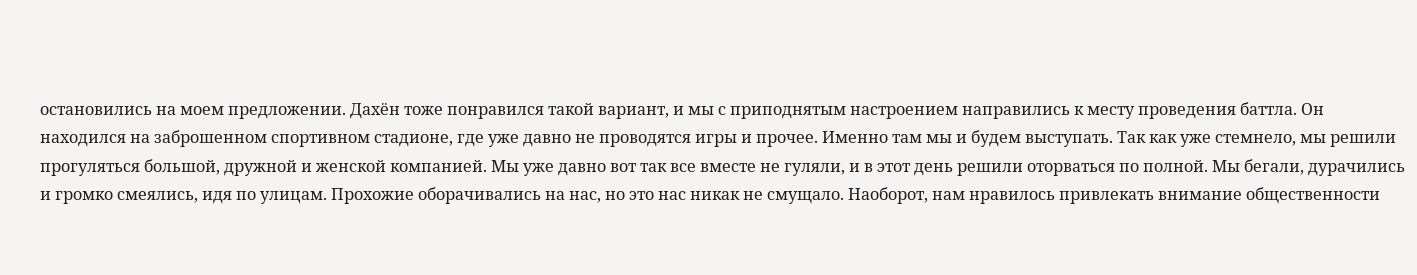остановились на моем предложении. Дахён тоже понравился такой вариант, и мы с приподнятым настроением направились к месту проведения баттла. Он находился на заброшенном спортивном стадионе, где уже давно не проводятся игры и прочее. Именно там мы и будем выступать. Так как уже стемнело, мы решили прогуляться большой, дружной и женской компанией. Мы уже давно вот так все вместе не гуляли, и в этот день решили оторваться по полной. Мы бегали, дурачились и громко смеялись, идя по улицам. Прохожие оборачивались на нас, но это нас никак не смущало. Наоборот, нам нравилось привлекать внимание общественности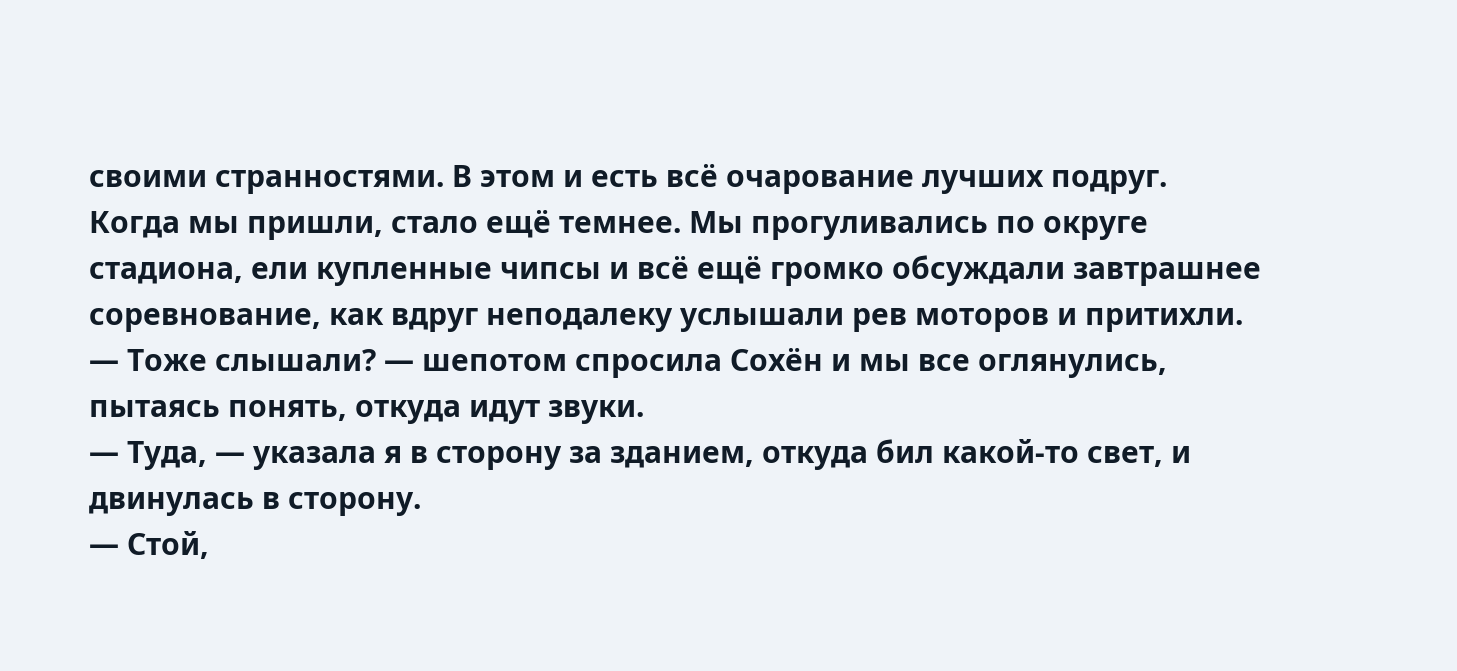своими странностями. В этом и есть всё очарование лучших подруг.
Когда мы пришли, стало ещё темнее. Мы прогуливались по округе стадиона, ели купленные чипсы и всё ещё громко обсуждали завтрашнее соревнование, как вдруг неподалеку услышали рев моторов и притихли.
— Тоже слышали? — шепотом спросила Сохён и мы все оглянулись, пытаясь понять, откуда идут звуки.
— Туда, — указала я в сторону за зданием, откуда бил какой-то свет, и двинулась в сторону.
— Стой,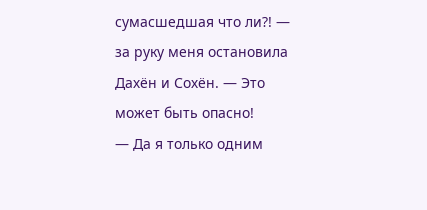сумасшедшая что ли?! — за руку меня остановила Дахён и Сохён. — Это может быть опасно!
— Да я только одним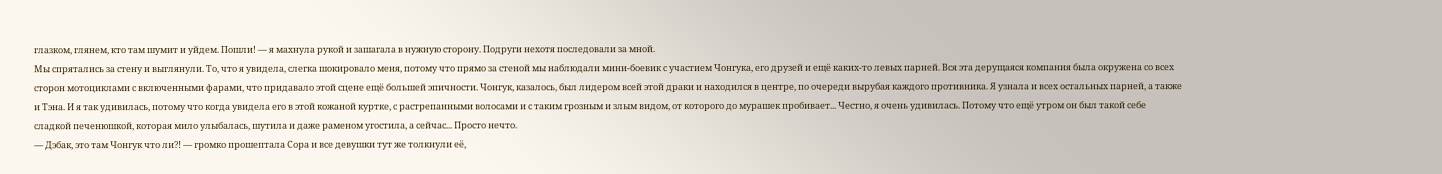глазком, глянем, кто там шумит и уйдем. Пошли! — я махнула рукой и зашагала в нужную сторону. Подруги нехотя последовали за мной.
Мы спрятались за стену и выглянули. То, что я увидела, слегка шокировало меня, потому что прямо за стеной мы наблюдали мини-боевик с участием Чонгука, его друзей и ещё каких-то левых парней. Вся эта дерущаяся компания была окружена со всех сторон мотоциклами с включенными фарами, что придавало этой сцене ещё большей эпичности. Чонгук, казалось, был лидером всей этой драки и находился в центре, по очереди вырубая каждого противника. Я узнала и всех остальных парней, а также и Тэна. И я так удивилась, потому что когда увидела его в этой кожаной куртке, с растрепанными волосами и с таким грозным и злым видом, от которого до мурашек пробивает... Честно, я очень удивилась. Потому что ещё утром он был такой себе сладкой печенюшкой, которая мило улыбалась, шутила и даже раменом угостила, а сейчас... Просто нечто.
— Дэбак, это там Чонгук что ли?! — громко прошептала Сора и все девушки тут же толкнули её,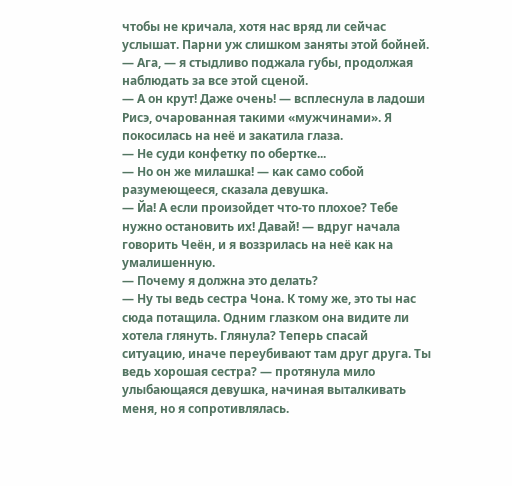чтобы не кричала, хотя нас вряд ли сейчас услышат. Парни уж слишком заняты этой бойней.
— Ага, — я стыдливо поджала губы, продолжая наблюдать за все этой сценой.
— А он крут! Даже очень! — всплеснула в ладоши Рисэ, очарованная такими «мужчинами». Я покосилась на неё и закатила глаза.
— Не суди конфетку по обертке...
— Но он же милашка! — как само собой разумеющееся, сказала девушка.
— Йа! А если произойдет что-то плохое? Тебе нужно остановить их! Давай! — вдруг начала говорить Чеён, и я воззрилась на неё как на умалишенную.
— Почему я должна это делать?
— Ну ты ведь сестра Чона. К тому же, это ты нас сюда потащила. Одним глазком она видите ли хотела глянуть. Глянула? Теперь спасай ситуацию, иначе переубивают там друг друга. Ты ведь хорошая сестра? — протянула мило улыбающаяся девушка, начиная выталкивать меня, но я сопротивлялась.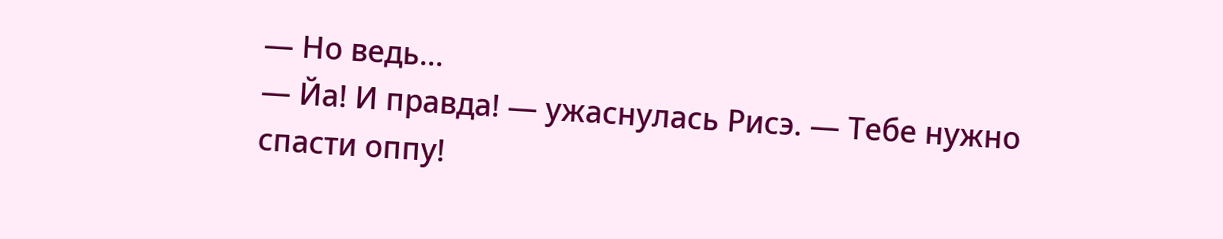— Но ведь...
— Йа! И правда! — ужаснулась Рисэ. — Тебе нужно спасти оппу!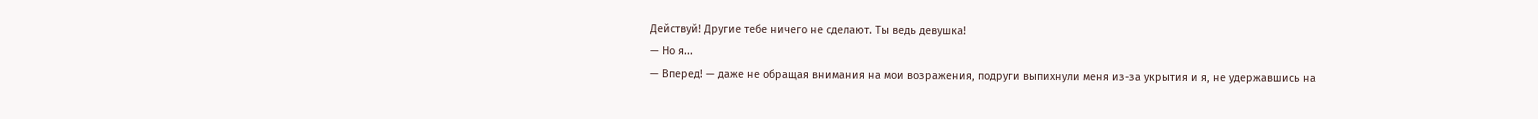Действуй! Другие тебе ничего не сделают. Ты ведь девушка!
— Но я...
— Вперед! — даже не обращая внимания на мои возражения, подруги выпихнули меня из-за укрытия и я, не удержавшись на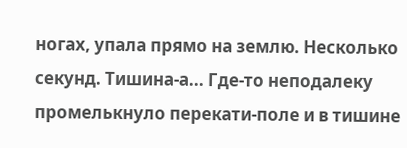ногах, упала прямо на землю. Несколько секунд. Тишина-а... Где-то неподалеку промелькнуло перекати-поле и в тишине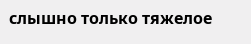слышно только тяжелое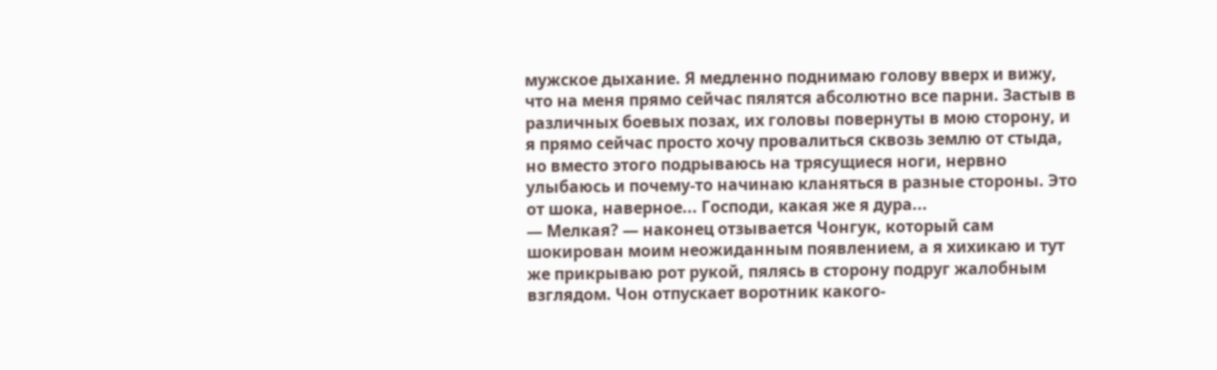мужское дыхание. Я медленно поднимаю голову вверх и вижу, что на меня прямо сейчас пялятся абсолютно все парни. Застыв в различных боевых позах, их головы повернуты в мою сторону, и я прямо сейчас просто хочу провалиться сквозь землю от стыда, но вместо этого подрываюсь на трясущиеся ноги, нервно улыбаюсь и почему-то начинаю кланяться в разные стороны. Это от шока, наверное... Господи, какая же я дура...
— Мелкая? — наконец отзывается Чонгук, который сам шокирован моим неожиданным появлением, а я хихикаю и тут же прикрываю рот рукой, пялясь в сторону подруг жалобным взглядом. Чон отпускает воротник какого-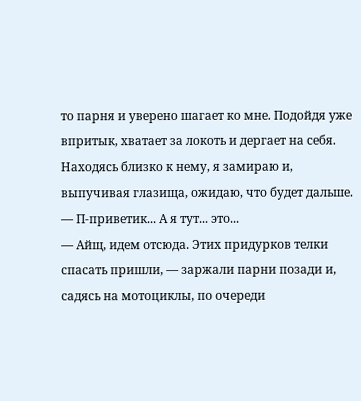то парня и уверено шагает ко мне. Подойдя уже впритык, хватает за локоть и дергает на себя. Находясь близко к нему, я замираю и, выпучивая глазища, ожидаю, что будет дальше.
— П-приветик... А я тут... это...
— Айщ, идем отсюда. Этих придурков телки спасать пришли, — заржали парни позади и, садясь на мотоциклы, по очереди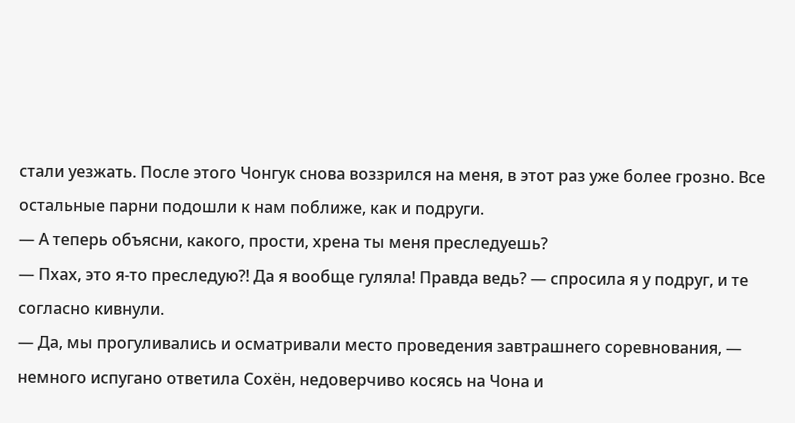стали уезжать. После этого Чонгук снова воззрился на меня, в этот раз уже более грозно. Все остальные парни подошли к нам поближе, как и подруги.
— А теперь объясни, какого, прости, хрена ты меня преследуешь?
— Пхах, это я-то преследую?! Да я вообще гуляла! Правда ведь? — спросила я у подруг, и те согласно кивнули.
— Да, мы прогуливались и осматривали место проведения завтрашнего соревнования, — немного испугано ответила Сохён, недоверчиво косясь на Чона и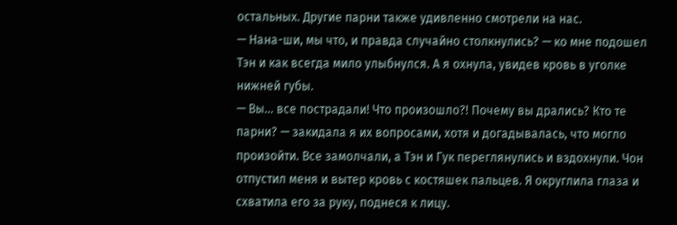остальных. Другие парни также удивленно смотрели на нас.
— Нана-ши, мы что, и правда случайно столкнулись? — ко мне подошел Тэн и как всегда мило улыбнулся. А я охнула, увидев кровь в уголке нижней губы.
— Вы... все пострадали! Что произошло?! Почему вы дрались? Кто те парни? — закидала я их вопросами, хотя и догадывалась, что могло произойти. Все замолчали, а Тэн и Гук переглянулись и вздохнули. Чон отпустил меня и вытер кровь с костяшек пальцев. Я округлила глаза и схватила его за руку, поднеся к лицу.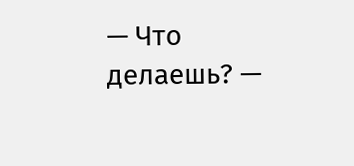— Что делаешь? —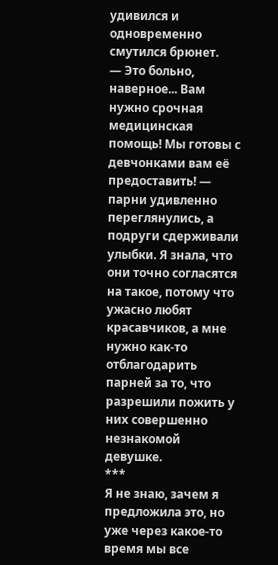удивился и одновременно смутился брюнет.
— Это больно, наверное... Вам нужно срочная медицинская помощь! Мы готовы с девчонками вам её предоставить! — парни удивленно переглянулись, а подруги сдерживали улыбки. Я знала, что они точно согласятся на такое, потому что ужасно любят красавчиков, а мне нужно как-то отблагодарить парней за то, что разрешили пожить у них совершенно незнакомой девушке.
***
Я не знаю, зачем я предложила это, но уже через какое-то время мы все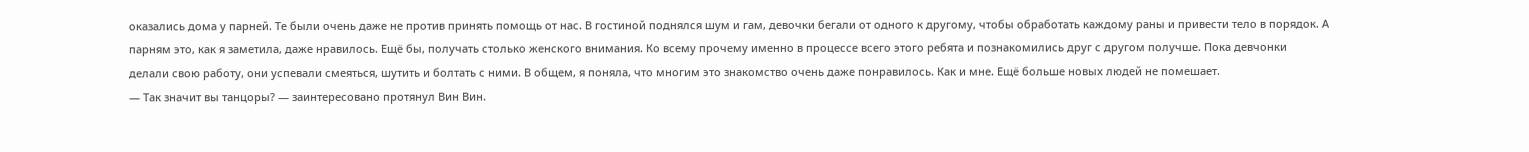оказались дома у парней. Те были очень даже не против принять помощь от нас. В гостиной поднялся шум и гам, девочки бегали от одного к другому, чтобы обработать каждому раны и привести тело в порядок. А парням это, как я заметила, даже нравилось. Ещё бы, получать столько женского внимания. Ко всему прочему именно в процессе всего этого ребята и познакомились друг с другом получше. Пока девчонки делали свою работу, они успевали смеяться, шутить и болтать с ними. В общем, я поняла, что многим это знакомство очень даже понравилось. Как и мне. Ещё больше новых людей не помешает.
— Так значит вы танцоры? — заинтересовано протянул Вин Вин.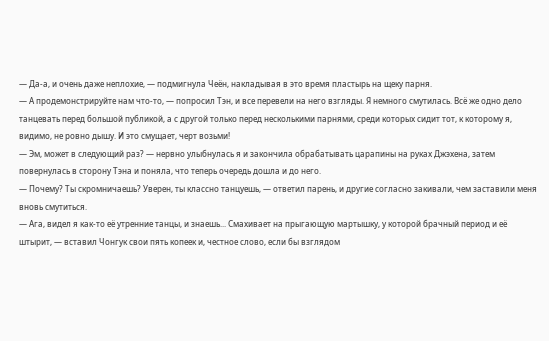— Да-а, и очень даже неплохие, — подмигнула Чеён, накладывая в это время пластырь на щеку парня.
— А продемонстрируйте нам что-то, — попросил Тэн, и все перевели на него взгляды. Я немного смутилась. Всё же одно дело танцевать перед большой публикой, а с другой только перед несколькими парнями, среди которых сидит тот, к которому я, видимо, не ровно дышу. И это смущает, черт возьми!
— Эм, может в следующий раз? — нервно улыбнулась я и закончила обрабатывать царапины на руках Джэхена, затем повернулась в сторону Тэна и поняла, что теперь очередь дошла и до него.
— Почему? Ты скромничаешь? Уверен, ты классно танцуешь, — ответил парень, и другие согласно закивали, чем заставили меня вновь смутиться.
— Ага, видел я как-то её утренние танцы, и знаешь... Смахивает на прыгающую мартышку, у которой брачный период и её штырит, — вставил Чонгук свои пять копеек и, честное слово, если бы взглядом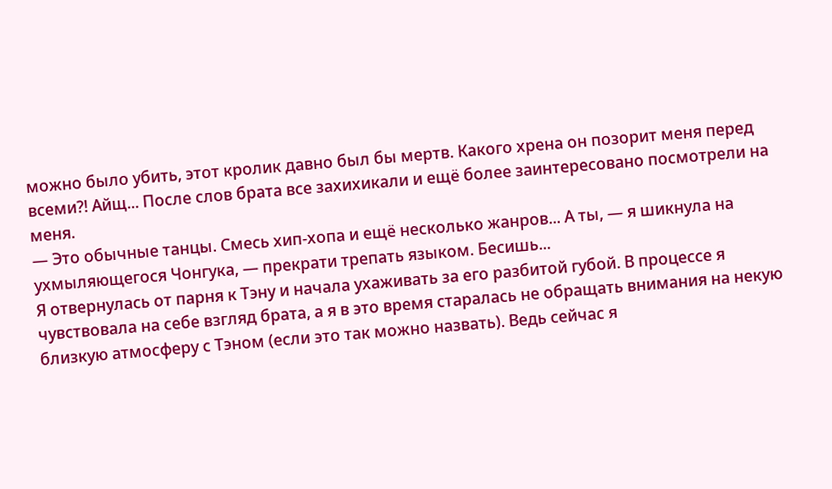можно было убить, этот кролик давно был бы мертв. Какого хрена он позорит меня перед всеми?! Айщ... После слов брата все захихикали и ещё более заинтересовано посмотрели на меня.
— Это обычные танцы. Смесь хип-хопа и ещё несколько жанров... А ты, — я шикнула на ухмыляющегося Чонгука, — прекрати трепать языком. Бесишь...
Я отвернулась от парня к Тэну и начала ухаживать за его разбитой губой. В процессе я чувствовала на себе взгляд брата, а я в это время старалась не обращать внимания на некую близкую атмосферу с Тэном (если это так можно назвать). Ведь сейчас я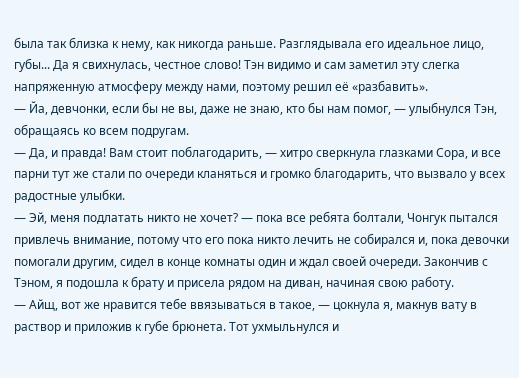была так близка к нему, как никогда раньше. Разглядывала его идеальное лицо, губы... Да я свихнулась, честное слово! Тэн видимо и сам заметил эту слегка напряженную атмосферу между нами, поэтому решил её «разбавить».
— Йа, девчонки, если бы не вы, даже не знаю, кто бы нам помог, — улыбнулся Тэн, обращаясь ко всем подругам.
— Да, и правда! Вам стоит поблагодарить, — хитро сверкнула глазками Сора, и все парни тут же стали по очереди кланяться и громко благодарить, что вызвало у всех радостные улыбки.
— Эй, меня подлатать никто не хочет? — пока все ребята болтали, Чонгук пытался привлечь внимание, потому что его пока никто лечить не собирался и, пока девочки помогали другим, сидел в конце комнаты один и ждал своей очереди. Закончив с Тэном, я подошла к брату и присела рядом на диван, начиная свою работу.
— Айщ, вот же нравится тебе ввязываться в такое, — цокнула я, макнув вату в раствор и приложив к губе брюнета. Тот ухмыльнулся и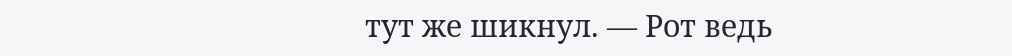тут же шикнул. — Рот ведь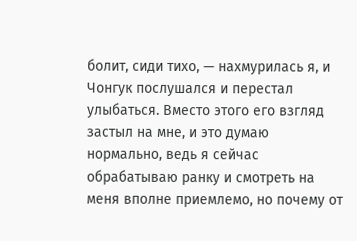болит, сиди тихо, — нахмурилась я, и Чонгук послушался и перестал улыбаться. Вместо этого его взгляд застыл на мне, и это думаю нормально, ведь я сейчас обрабатываю ранку и смотреть на меня вполне приемлемо, но почему от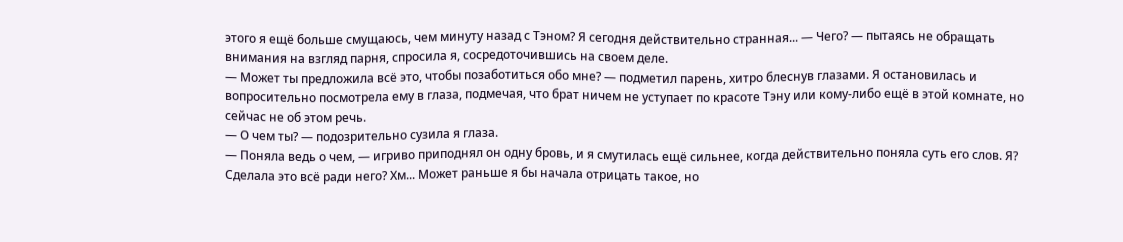этого я ещё больше смущаюсь, чем минуту назад с Тэном? Я сегодня действительно странная... — Чего? — пытаясь не обращать внимания на взгляд парня, спросила я, сосредоточившись на своем деле.
— Может ты предложила всё это, чтобы позаботиться обо мне? — подметил парень, хитро блеснув глазами. Я остановилась и вопросительно посмотрела ему в глаза, подмечая, что брат ничем не уступает по красоте Тэну или кому-либо ещё в этой комнате, но сейчас не об этом речь.
— О чем ты? — подозрительно сузила я глаза.
— Поняла ведь о чем, — игриво приподнял он одну бровь, и я смутилась ещё сильнее, когда действительно поняла суть его слов. Я? Сделала это всё ради него? Хм... Может раньше я бы начала отрицать такое, но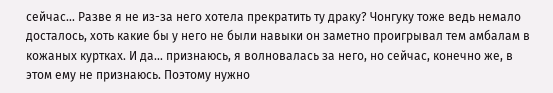сейчас... Разве я не из-за него хотела прекратить ту драку? Чонгуку тоже ведь немало досталось, хоть какие бы у него не были навыки он заметно проигрывал тем амбалам в кожаных куртках. И да... признаюсь, я волновалась за него, но сейчас, конечно же, в этом ему не признаюсь. Поэтому нужно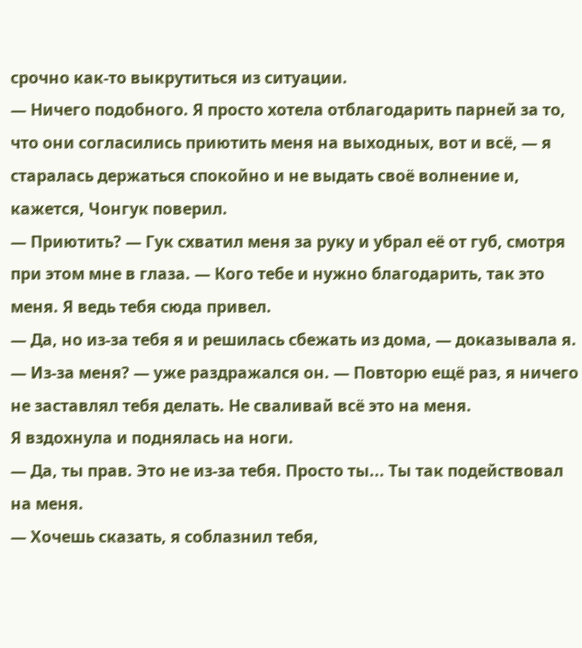срочно как-то выкрутиться из ситуации.
— Ничего подобного. Я просто хотела отблагодарить парней за то, что они согласились приютить меня на выходных, вот и всё, — я старалась держаться спокойно и не выдать своё волнение и, кажется, Чонгук поверил.
— Приютить? — Гук схватил меня за руку и убрал её от губ, смотря при этом мне в глаза. — Кого тебе и нужно благодарить, так это меня. Я ведь тебя сюда привел.
— Да, но из-за тебя я и решилась сбежать из дома, — доказывала я.
— Из-за меня? — уже раздражался он. — Повторю ещё раз, я ничего не заставлял тебя делать. Не сваливай всё это на меня.
Я вздохнула и поднялась на ноги.
— Да, ты прав. Это не из-за тебя. Просто ты... Ты так подействовал на меня.
— Хочешь сказать, я соблазнил тебя,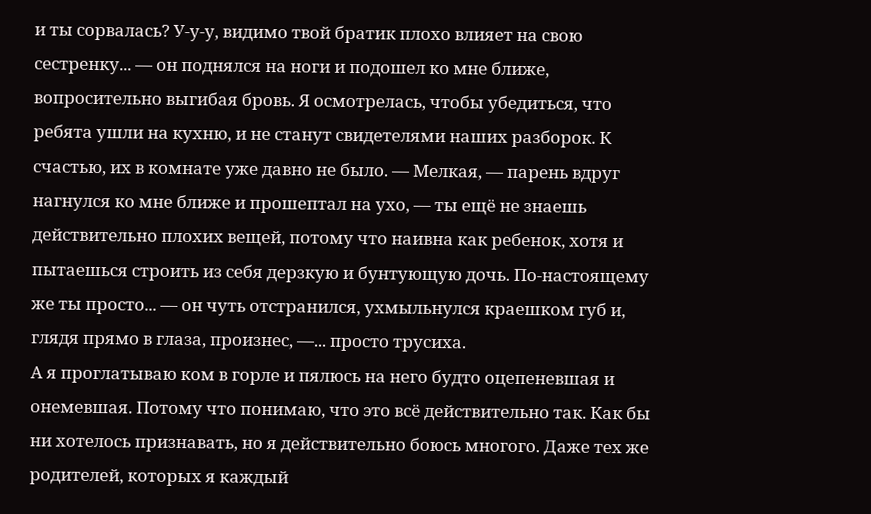и ты сорвалась? У-у-у, видимо твой братик плохо влияет на свою сестренку... — он поднялся на ноги и подошел ко мне ближе, вопросительно выгибая бровь. Я осмотрелась, чтобы убедиться, что ребята ушли на кухню, и не станут свидетелями наших разборок. К счастью, их в комнате уже давно не было. — Мелкая, — парень вдруг нагнулся ко мне ближе и прошептал на ухо, — ты ещё не знаешь действительно плохих вещей, потому что наивна как ребенок, хотя и пытаешься строить из себя дерзкую и бунтующую дочь. По-настоящему же ты просто... — он чуть отстранился, ухмыльнулся краешком губ и, глядя прямо в глаза, произнес, —... просто трусиха.
А я проглатываю ком в горле и пялюсь на него будто оцепеневшая и онемевшая. Потому что понимаю, что это всё действительно так. Как бы ни хотелось признавать, но я действительно боюсь многого. Даже тех же родителей, которых я каждый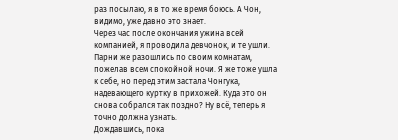раз посылаю, я в то же время боюсь. А Чон, видимо, уже давно это знает.
Через час после окончания ужина всей компанией, я проводила девчонок, и те ушли. Парни же разошлись по своим комнатам, пожелав всем спокойной ночи. Я же тоже ушла к себе, но перед этим застала Чонгука, надевающего куртку в прихожей. Куда это он снова собрался так поздно? Ну всё, теперь я точно должна узнать.
Дождавшись, пока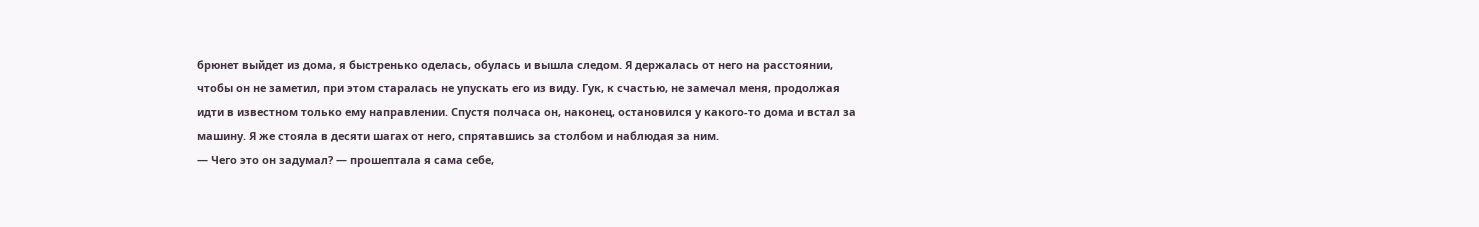брюнет выйдет из дома, я быстренько оделась, обулась и вышла следом. Я держалась от него на расстоянии, чтобы он не заметил, при этом старалась не упускать его из виду. Гук, к счастью, не замечал меня, продолжая идти в известном только ему направлении. Спустя полчаса он, наконец, остановился у какого-то дома и встал за машину. Я же стояла в десяти шагах от него, спрятавшись за столбом и наблюдая за ним.
— Чего это он задумал? — прошептала я сама себе,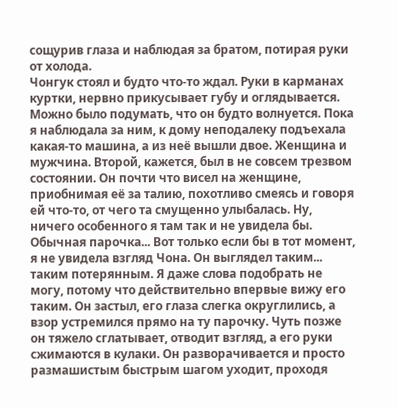сощурив глаза и наблюдая за братом, потирая руки от холода.
Чонгук стоял и будто что-то ждал. Руки в карманах куртки, нервно прикусывает губу и оглядывается. Можно было подумать, что он будто волнуется. Пока я наблюдала за ним, к дому неподалеку подъехала какая-то машина, а из неё вышли двое. Женщина и мужчина. Второй, кажется, был в не совсем трезвом состоянии. Он почти что висел на женщине, приобнимая её за талию, похотливо смеясь и говоря ей что-то, от чего та смущенно улыбалась. Ну, ничего особенного я там так и не увидела бы.
Обычная парочка... Вот только если бы в тот момент, я не увидела взгляд Чона. Он выглядел таким... таким потерянным. Я даже слова подобрать не могу, потому что действительно впервые вижу его таким. Он застыл, его глаза слегка округлились, а взор устремился прямо на ту парочку. Чуть позже он тяжело сглатывает, отводит взгляд, а его руки сжимаются в кулаки. Он разворачивается и просто размашистым быстрым шагом уходит, проходя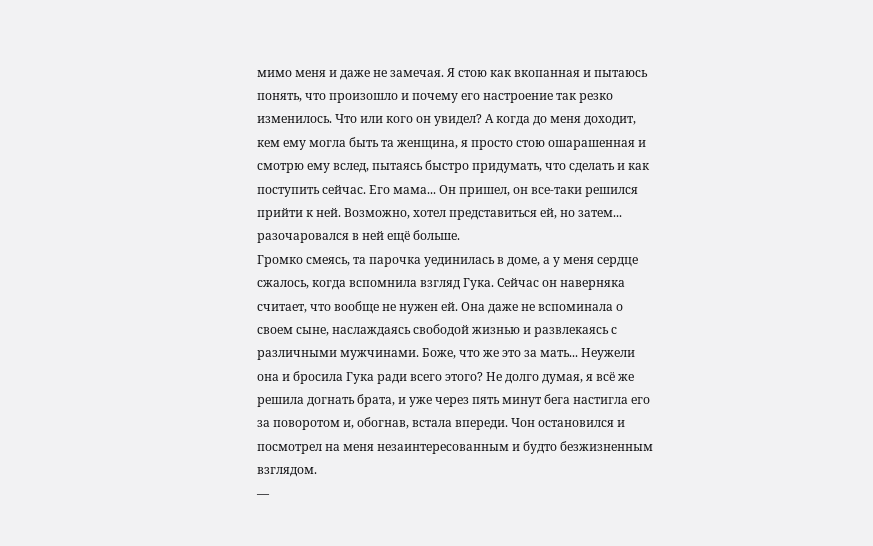мимо меня и даже не замечая. Я стою как вкопанная и пытаюсь понять, что произошло и почему его настроение так резко изменилось. Что или кого он увидел? А когда до меня доходит, кем ему могла быть та женщина, я просто стою ошарашенная и смотрю ему вслед, пытаясь быстро придумать, что сделать и как поступить сейчас. Его мама... Он пришел, он все-таки решился прийти к ней. Возможно, хотел представиться ей, но затем... разочаровался в ней ещё больше.
Громко смеясь, та парочка уединилась в доме, а у меня сердце сжалось, когда вспомнила взгляд Гука. Сейчас он наверняка считает, что вообще не нужен ей. Она даже не вспоминала о своем сыне, наслаждаясь свободой жизнью и развлекаясь с различными мужчинами. Боже, что же это за мать... Неужели она и бросила Гука ради всего этого? Не долго думая, я всё же решила догнать брата, и уже через пять минут бега настигла его за поворотом и, обогнав, встала впереди. Чон остановился и посмотрел на меня незаинтересованным и будто безжизненным взглядом.
—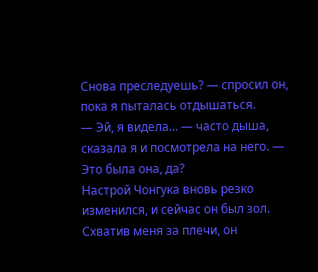Снова преследуешь? — спросил он, пока я пыталась отдышаться.
— Эй, я видела... — часто дыша, сказала я и посмотрела на него. — Это была она, да?
Настрой Чонгука вновь резко изменился, и сейчас он был зол. Схватив меня за плечи, он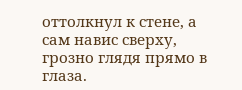оттолкнул к стене, а сам навис сверху, грозно глядя прямо в глаза.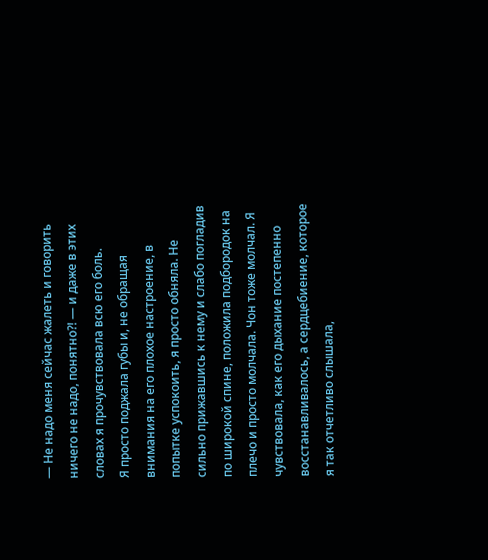— Не надо меня сейчас жалеть и говорить ничего не надо, понятно?! — и даже в этих словах я прочувствовала всю его боль.
Я просто поджала губы и, не обращая внимания на его плохое настроение, в попытке успокоить, я просто обняла. Не сильно прижавшись к нему и слабо погладив по широкой спине, положила подбородок на плечо и просто молчала. Чон тоже молчал. Я чувствовала, как его дыхание постепенно восстанавливалось, а сердцебиение, которое я так отчетливо слышала,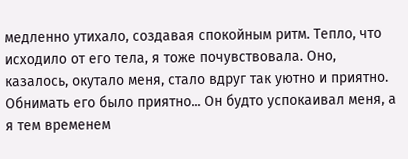медленно утихало, создавая спокойным ритм. Тепло, что исходило от его тела, я тоже почувствовала. Оно, казалось, окутало меня, стало вдруг так уютно и приятно. Обнимать его было приятно... Он будто успокаивал меня, а я тем временем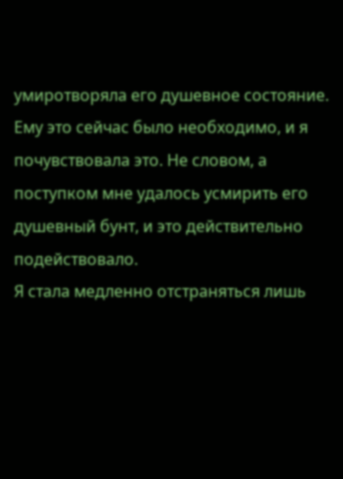умиротворяла его душевное состояние. Ему это сейчас было необходимо, и я почувствовала это. Не словом, а поступком мне удалось усмирить его душевный бунт, и это действительно подействовало.
Я стала медленно отстраняться лишь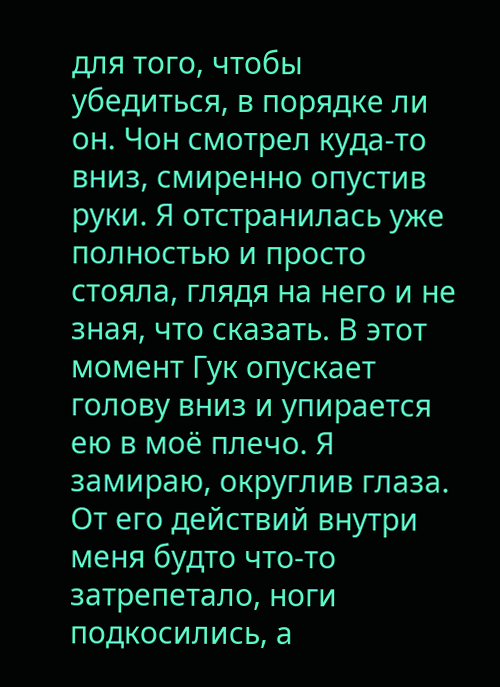для того, чтобы убедиться, в порядке ли он. Чон смотрел куда-то вниз, смиренно опустив руки. Я отстранилась уже полностью и просто стояла, глядя на него и не зная, что сказать. В этот момент Гук опускает голову вниз и упирается ею в моё плечо. Я замираю, округлив глаза. От его действий внутри меня будто что-то затрепетало, ноги подкосились, а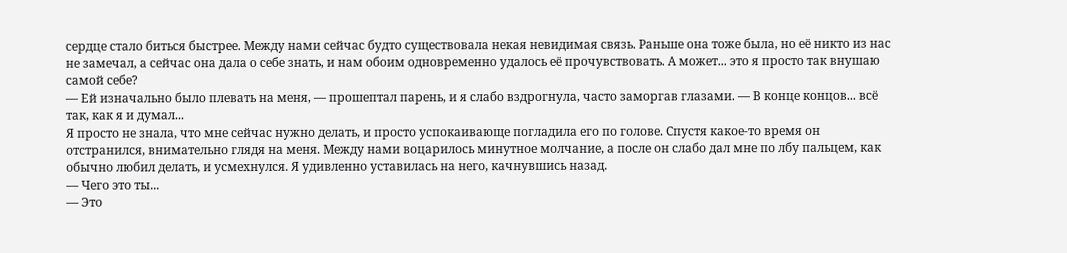сердце стало биться быстрее. Между нами сейчас будто существовала некая невидимая связь. Раньше она тоже была, но её никто из нас не замечал, а сейчас она дала о себе знать, и нам обоим одновременно удалось её прочувствовать. А может... это я просто так внушаю самой себе?
— Ей изначально было плевать на меня, — прошептал парень, и я слабо вздрогнула, часто заморгав глазами. — В конце концов... всё так, как я и думал...
Я просто не знала, что мне сейчас нужно делать, и просто успокаивающе погладила его по голове. Спустя какое-то время он отстранился, внимательно глядя на меня. Между нами воцарилось минутное молчание, а после он слабо дал мне по лбу пальцем, как обычно любил делать, и усмехнулся. Я удивленно уставилась на него, качнувшись назад.
— Чего это ты...
— Это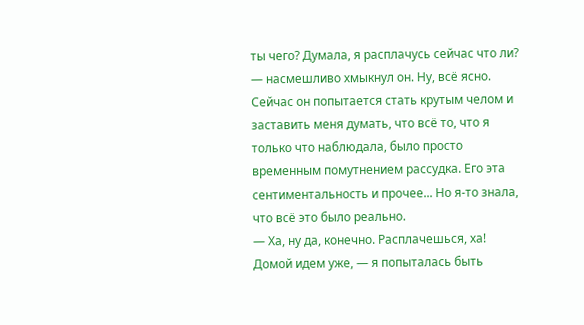ты чего? Думала, я расплачусь сейчас что ли? — насмешливо хмыкнул он. Ну, всё ясно. Сейчас он попытается стать крутым челом и заставить меня думать, что всё то, что я только что наблюдала, было просто временным помутнением рассудка. Его эта сентиментальность и прочее... Но я-то знала, что всё это было реально.
— Ха, ну да, конечно. Расплачешься, ха! Домой идем уже, — я попыталась быть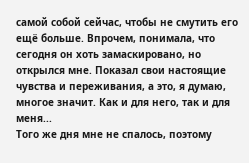самой собой сейчас, чтобы не смутить его ещё больше. Впрочем, понимала, что сегодня он хоть замаскировано, но открылся мне. Показал свои настоящие чувства и переживания, а это, я думаю, многое значит. Как и для него, так и для меня...
Того же дня мне не спалось, поэтому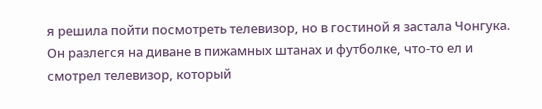я решила пойти посмотреть телевизор, но в гостиной я застала Чонгука. Он разлегся на диване в пижамных штанах и футболке, что-то ел и смотрел телевизор, который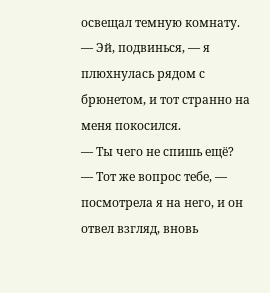освещал темную комнату.
— Эй, подвинься, — я плюхнулась рядом с брюнетом, и тот странно на меня покосился.
— Ты чего не спишь ещё?
— Тот же вопрос тебе, — посмотрела я на него, и он отвел взгляд, вновь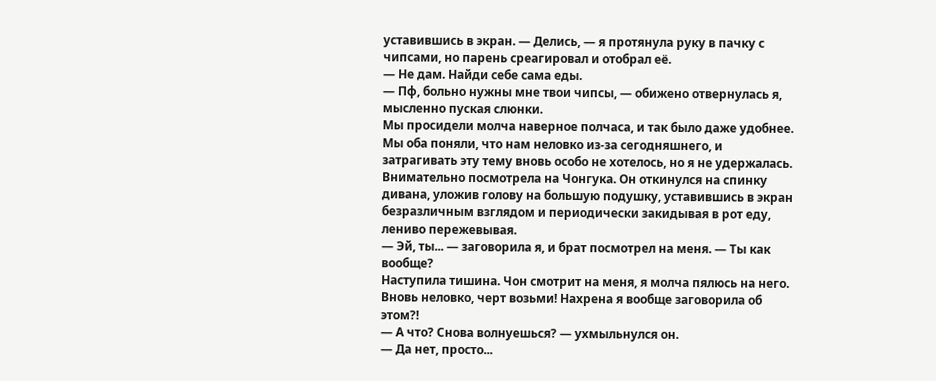уставившись в экран. — Делись, — я протянула руку в пачку с чипсами, но парень среагировал и отобрал её.
— Не дам. Найди себе сама еды.
— Пф, больно нужны мне твои чипсы, — обижено отвернулась я, мысленно пуская слюнки.
Мы просидели молча наверное полчаса, и так было даже удобнее. Мы оба поняли, что нам неловко из-за сегодняшнего, и затрагивать эту тему вновь особо не хотелось, но я не удержалась. Внимательно посмотрела на Чонгука. Он откинулся на спинку дивана, уложив голову на большую подушку, уставившись в экран безразличным взглядом и периодически закидывая в рот еду, лениво пережевывая.
— Эй, ты... — заговорила я, и брат посмотрел на меня. — Ты как вообще?
Наступила тишина. Чон смотрит на меня, я молча пялюсь на него. Вновь неловко, черт возьми! Нахрена я вообще заговорила об этом?!
— А что? Снова волнуешься? — ухмыльнулся он.
— Да нет, просто...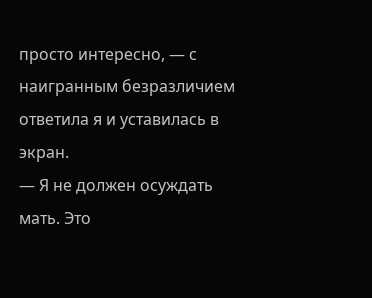просто интересно, — с наигранным безразличием ответила я и уставилась в экран.
— Я не должен осуждать мать. Это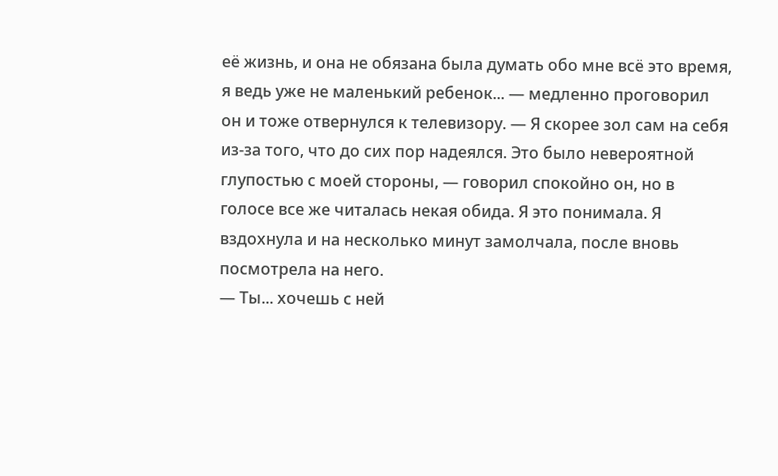её жизнь, и она не обязана была думать обо мне всё это время, я ведь уже не маленький ребенок... — медленно проговорил он и тоже отвернулся к телевизору. — Я скорее зол сам на себя из-за того, что до сих пор надеялся. Это было невероятной глупостью с моей стороны, — говорил спокойно он, но в голосе все же читалась некая обида. Я это понимала. Я вздохнула и на несколько минут замолчала, после вновь посмотрела на него.
— Ты... хочешь с ней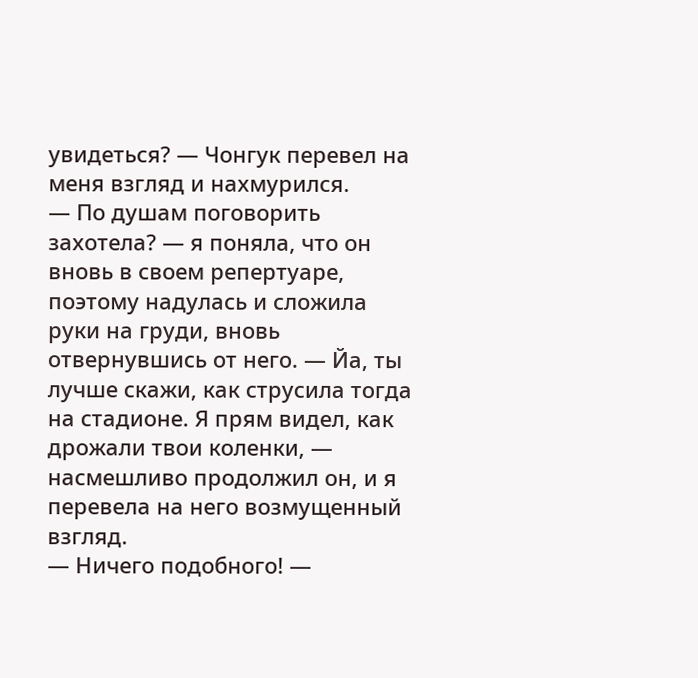увидеться? — Чонгук перевел на меня взгляд и нахмурился.
— По душам поговорить захотела? — я поняла, что он вновь в своем репертуаре, поэтому надулась и сложила руки на груди, вновь отвернувшись от него. — Йа, ты лучше скажи, как струсила тогда на стадионе. Я прям видел, как дрожали твои коленки, — насмешливо продолжил он, и я перевела на него возмущенный взгляд.
— Ничего подобного! —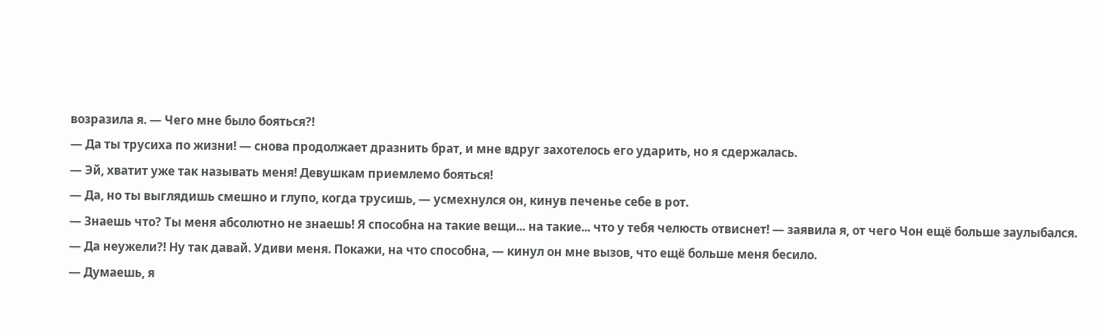возразила я. — Чего мне было бояться?!
— Да ты трусиха по жизни! — снова продолжает дразнить брат, и мне вдруг захотелось его ударить, но я сдержалась.
— Эй, хватит уже так называть меня! Девушкам приемлемо бояться!
— Да, но ты выглядишь смешно и глупо, когда трусишь, — усмехнулся он, кинув печенье себе в рот.
— Знаешь что? Ты меня абсолютно не знаешь! Я способна на такие вещи... на такие... что у тебя челюсть отвиснет! — заявила я, от чего Чон ещё больше заулыбался.
— Да неужели?! Ну так давай. Удиви меня. Покажи, на что способна, — кинул он мне вызов, что ещё больше меня бесило.
— Думаешь, я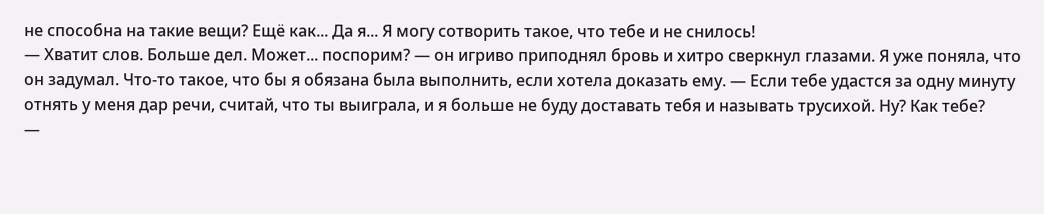не способна на такие вещи? Ещё как... Да я... Я могу сотворить такое, что тебе и не снилось!
— Хватит слов. Больше дел. Может... поспорим? — он игриво приподнял бровь и хитро сверкнул глазами. Я уже поняла, что он задумал. Что-то такое, что бы я обязана была выполнить, если хотела доказать ему. — Если тебе удастся за одну минуту отнять у меня дар речи, считай, что ты выиграла, и я больше не буду доставать тебя и называть трусихой. Ну? Как тебе?
—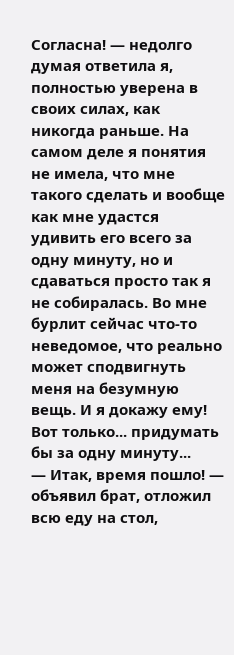Согласна! — недолго думая ответила я, полностью уверена в своих силах, как никогда раньше. На самом деле я понятия не имела, что мне такого сделать и вообще как мне удастся удивить его всего за одну минуту, но и сдаваться просто так я не собиралась. Во мне бурлит сейчас что-то неведомое, что реально может сподвигнуть меня на безумную вещь. И я докажу ему! Вот только... придумать бы за одну минуту...
— Итак, время пошло! — объявил брат, отложил всю еду на стол,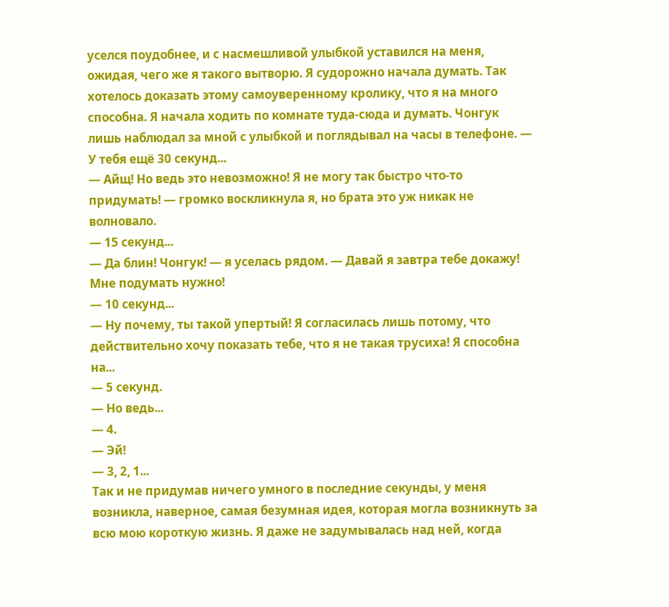уселся поудобнее, и с насмешливой улыбкой уставился на меня, ожидая, чего же я такого вытворю. Я судорожно начала думать. Так хотелось доказать этому самоуверенному кролику, что я на много способна. Я начала ходить по комнате туда-сюда и думать. Чонгук лишь наблюдал за мной с улыбкой и поглядывал на часы в телефоне. — У тебя ещё 30 секунд...
— Айщ! Но ведь это невозможно! Я не могу так быстро что-то придумать! — громко воскликнула я, но брата это уж никак не волновало.
— 15 секунд...
— Да блин! Чонгук! — я уселась рядом. — Давай я завтра тебе докажу! Мне подумать нужно!
— 10 секунд...
— Ну почему, ты такой упертый! Я согласилась лишь потому, что действительно хочу показать тебе, что я не такая трусиха! Я способна на...
— 5 секунд.
— Но ведь...
— 4.
— Эй!
— 3, 2, 1...
Так и не придумав ничего умного в последние секунды, у меня возникла, наверное, самая безумная идея, которая могла возникнуть за всю мою короткую жизнь. Я даже не задумывалась над ней, когда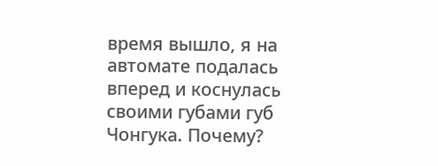время вышло, я на автомате подалась вперед и коснулась своими губами губ Чонгука. Почему?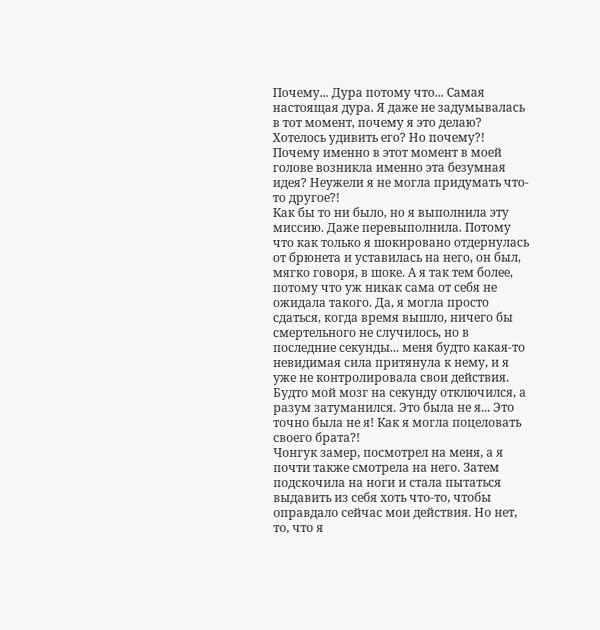Почему... Дура потому что... Самая настоящая дура. Я даже не задумывалась в тот момент, почему я это делаю? Хотелось удивить его? Но почему?! Почему именно в этот момент в моей голове возникла именно эта безумная идея? Неужели я не могла придумать что-то другое?!
Как бы то ни было, но я выполнила эту миссию. Даже перевыполнила. Потому что как только я шокировано отдернулась от брюнета и уставилась на него, он был, мягко говоря, в шоке. А я так тем более, потому что уж никак сама от себя не ожидала такого. Да, я могла просто сдаться, когда время вышло, ничего бы смертельного не случилось, но в последние секунды... меня будто какая-то невидимая сила притянула к нему, и я уже не контролировала свои действия. Будто мой мозг на секунду отключился, а разум затуманился. Это была не я... Это точно была не я! Как я могла поцеловать своего брата?!
Чонгук замер, посмотрел на меня, а я почти также смотрела на него. Затем подскочила на ноги и стала пытаться выдавить из себя хоть что-то, чтобы оправдало сейчас мои действия. Но нет, то, что я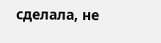сделала, не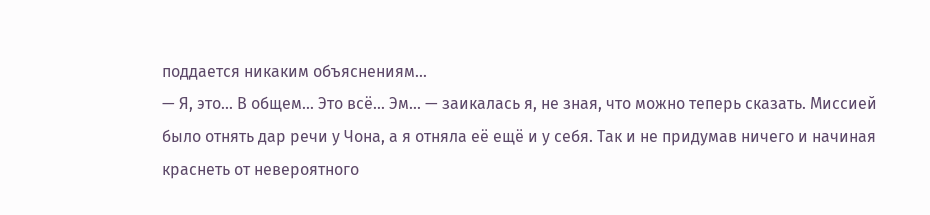поддается никаким объяснениям...
— Я, это... В общем... Это всё... Эм... — заикалась я, не зная, что можно теперь сказать. Миссией было отнять дар речи у Чона, а я отняла её ещё и у себя. Так и не придумав ничего и начиная краснеть от невероятного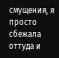смущения, я просто сбежала оттуда и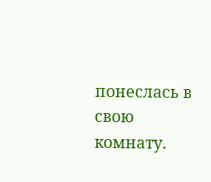понеслась в свою комнату.